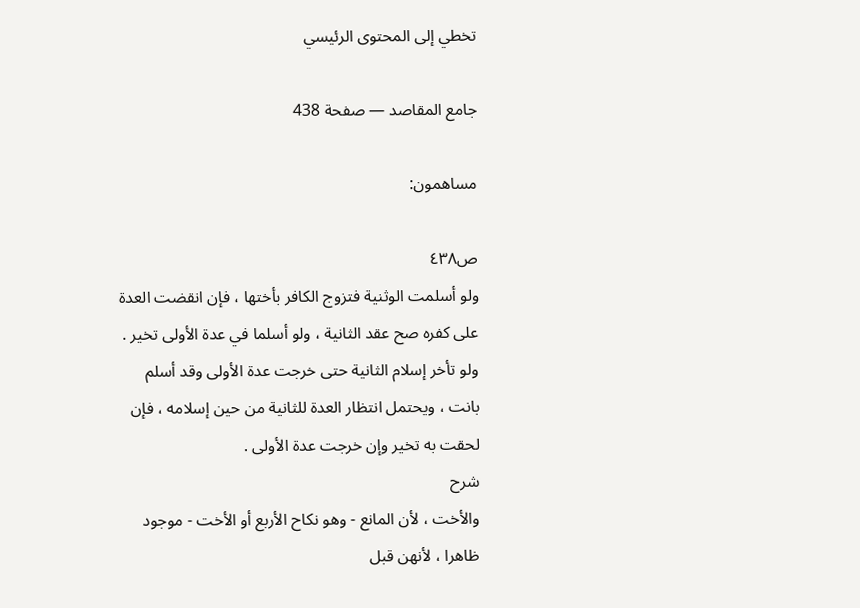تخطي إلى المحتوى الرئيسي

جامع المقاصد — صفحة 438

مساهمون:

ص٤٣٨
ولو أسلمت الوثنية فتزوج الكافر بأختها ، فإن انقضت العدة على كفره صح عقد الثانية ، ولو أسلما في عدة الأولى تخير . ولو تأخر إسلام الثانية حتى خرجت عدة الأولى وقد أسلم بانت ، ويحتمل انتظار العدة للثانية من حين إسلامه ، فإن لحقت به تخير وإن خرجت عدة الأولى .
شرح
والأخت ، لأن المانع - وهو نكاح الأربع أو الأخت - موجود ظاهرا ، لأنهن قبل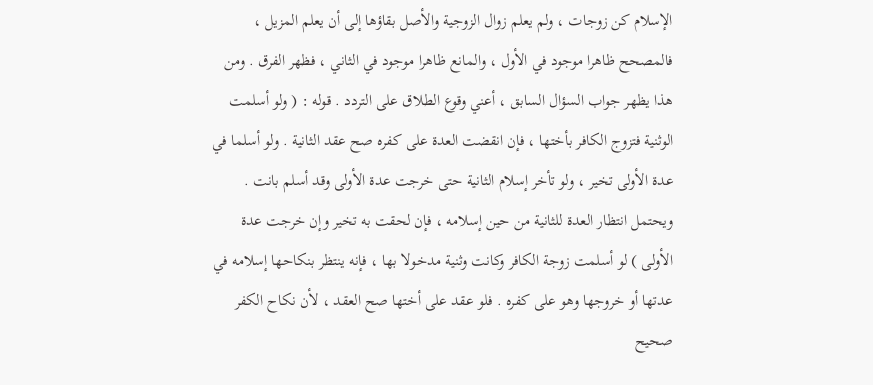الإسلام كن زوجات ، ولم يعلم زوال الزوجية والأصل بقاؤها إلى أن يعلم المزيل ، فالمصحح ظاهرا موجود في الأول ، والمانع ظاهرا موجود في الثاني ، فظهر الفرق . ومن هذا يظهر جواب السؤال السابق ، أعني وقوع الطلاق على التردد . قوله : ( ولو أسلمت الوثنية فتزوج الكافر بأختها ، فإن انقضت العدة على كفره صح عقد الثانية . ولو أسلما في عدة الأولى تخير ، ولو تأخر إسلام الثانية حتى خرجت عدة الأولى وقد أسلم بانت . ويحتمل انتظار العدة للثانية من حين إسلامه ، فإن لحقت به تخير وإن خرجت عدة الأولى ) لو أسلمت زوجة الكافر وكانت وثنية مدخولا بها ، فإنه ينتظر بنكاحها إسلامه في عدتها أو خروجها وهو على كفره . فلو عقد على أختها صح العقد ، لأن نكاح الكفر صحيح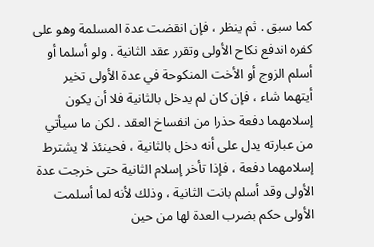كما سبق . ثم ينظر ، فإن انقضت عدة المسلمة وهو على كفره اندفع نكاح الأولى وتقرر عقد الثانية . ولو أسلما أو أسلم الزوج أو الأخت المنكوحة في عدة الأولى تخير أيتهما شاء ، فإن كان لم يدخل بالثانية فلا أن يكون إسلامهما دفعة حذرا من انفساخ العقد . لكن ما سيأتي من عبارته يدل على أنه دخل بالثانية ، فحينئذ لا يشترط إسلامهما دفعة ، فإذا تأخر إسلام الثانية حتى خرجت عدة الأولى وقد أسلم بانت الثانية ، وذلك لأنه لما أسلمت الأولى حكم بضرب العدة لها من حين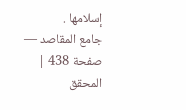إسلامها .
جامع المقاصد — صفحة 438 | المحقق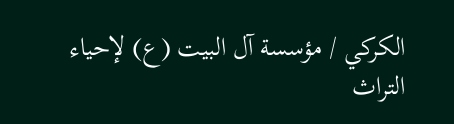الكركي / مؤسسة آل البيت (ع) لإحياء التراث